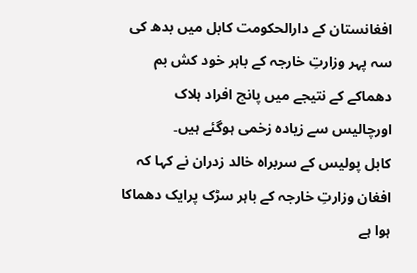افغانستان کے دارالحکومت کابل میں بدھ کی سہ پہر وزارتِ خارجہ کے باہر خود کش بم دھماکے کے نتیجے میں پانچ افراد ہلاک اورچالیس سے زیادہ زخمی ہوگئے ہیں۔
کابل پولیس کے سربراہ خالد زدران نے کہا کہ افغان وزارتِ خارجہ کے باہر سڑک پرایک دھماکا ہوا ہے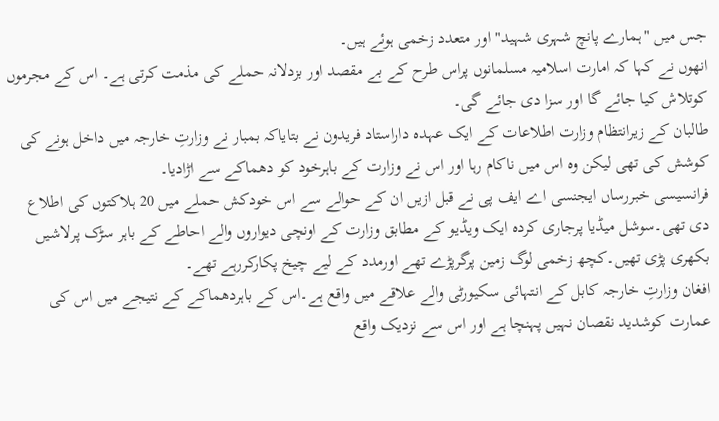جس میں "ہمارے پانچ شہری شہید" اور متعدد زخمی ہوئے ہیں۔
انھوں نے کہا کہ امارت اسلامیہ مسلمانوں پراس طرح کے بے مقصد اور بزدلانہ حملے کی مذمت کرتی ہے۔ اس کے مجرموں کوتلاش کیا جائے گا اور سزا دی جائے گی۔
طالبان کے زیرانتظام وزارت اطلاعات کے ایک عہدہ داراستاد فریدون نے بتایاکہ بمبار نے وزارتِ خارجہ میں داخل ہونے کی کوشش کی تھی لیکن وہ اس میں ناکام رہا اور اس نے وزارت کے باہرخود کو دھماکے سے اڑادیا۔
فرانسیسی خبررساں ایجنسی اے ایف پی نے قبل ازیں ان کے حوالے سے اس خودکش حملے میں 20 ہلاکتوں کی اطلاع دی تھی۔سوشل میڈیا پرجاری کردہ ایک ویڈیو کے مطابق وزارت کے اونچی دیواروں والے احاطے کے باہر سڑک پرلاشیں بکھری پڑی تھیں۔کچھ زخمی لوگ زمین پرگرپڑے تھے اورمدد کے لیے چیخ پکارکررہے تھے۔
افغان وزارتِ خارجہ کابل کے انتہائی سکیورٹی والے علاقے میں واقع ہے۔اس کے باہردھماکے کے نتیجے میں اس کی عمارت کوشدید نقصان نہیں پہنچا ہے اور اس سے نزدیک واقع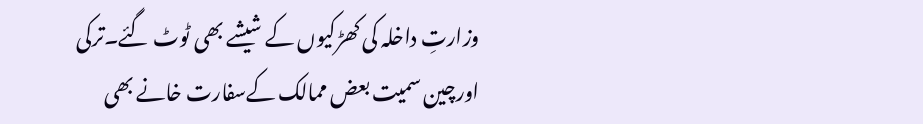وزارتِ داخلہ کی کھڑکیوں کے شیشے بھی ٹوٹ گئے۔ترکی اورچین سمیت بعض ممالک کےسفارت خانے بھی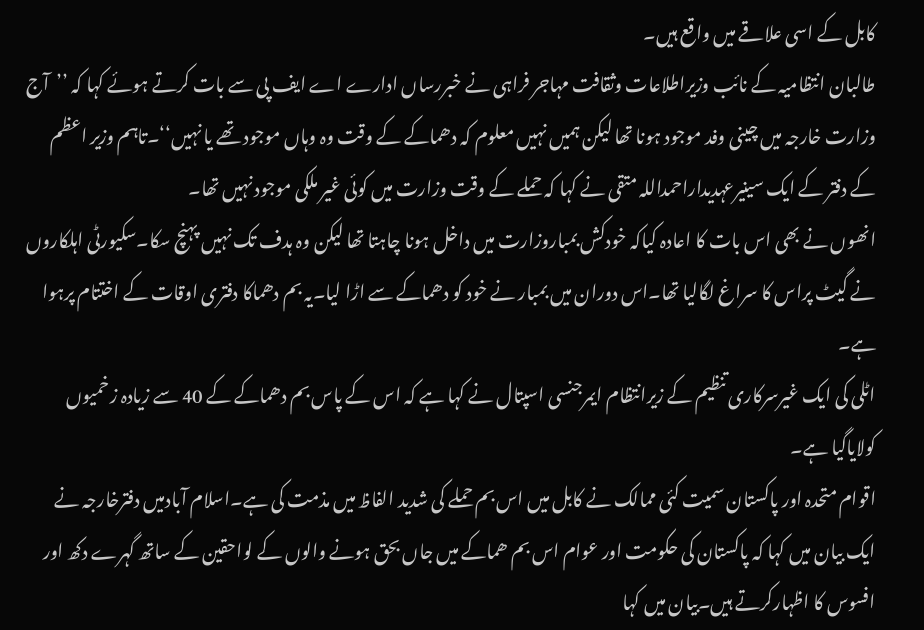کابل کے اسی علاقے میں واقع ہیں۔
طالبان انتظامیہ کے نائب وزیراطلاعات وثقافت مہاجر فراہی نے خبررساں ادارے اے ایف پی سے بات کرتے ہوئے کہا کہ ’’آج وزارت خارجہ میں چینی وفد موجود ہونا تھا لیکن ہمیں نہیں معلوم کہ دھماکے کے وقت وہ وہاں موجود تھے یا نہیں‘‘۔تاہم وزیر اعظم کے دفتر کے ایک سینیرعہدیداراحمداللہ متقی نے کہا کہ حملے کے وقت وزارت میں کوئی غیر ملکی موجود نہیں تھا۔
انھوں نے بھی اس بات کا اعادہ کیاکہ خودکش بمباروزارت میں داخل ہونا چاہتا تھا لیکن وہ ہدف تک نہیں پہنچ سکا۔سکیورٹی اہلکاروں نے گیٹ پراس کا سراغ لگالیا تھا۔اس دوران میں بمبار نے خود کو دھماکے سے اڑا لیا۔یہ بم دھماکا دفتری اوقات کے اختتام پرہوا ہے۔
اٹلی کی ایک غیرسرکاری تنظیم کے زیرانتظام ایمرجنسی اسپتال نے کہا ہے کہ اس کے پاس بم دھماکے کے 40 سے زیادہ زخمیوں کولایاگیا ہے۔
اقوام متحدہ اور پاکستان سمیت کئی ممالک نے کابل میں اس بم حملے کی شدید الفاظ میں مذمت کی ہے۔اسلام آبادمیں دفترخارجہ نے ایک بیان میں کہا کہ پاکستان کی حکومت اور عوام اس بم ھماکے میں جاں بحق ہونے والوں کے لواحقین کے ساتھ گہرے دکھ اور افسوس کا اظہارکرتے ہیں۔بیان میں کہا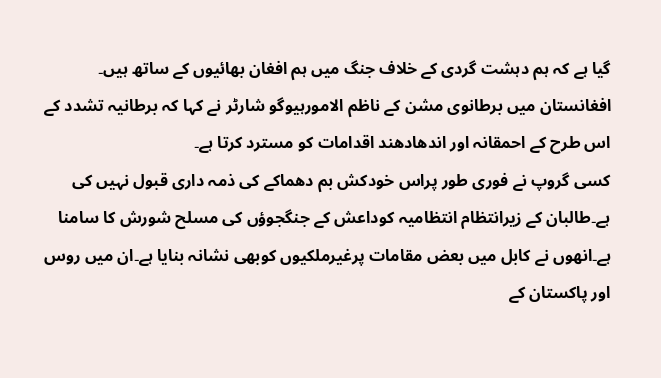گیا ہے کہ ہم دہشت گردی کے خلاف جنگ میں ہم افغان بھائیوں کے ساتھ ہیں۔
افغانستان میں برطانوی مشن کے ناظم الامورہیوگو شارٹر نے کہا کہ برطانیہ تشدد کے اس طرح کے احمقانہ اور اندھادھند اقدامات کو مسترد کرتا ہے۔
کسی گروپ نے فوری طور پراس خودکش بم دھماکے کی ذمہ داری قبول نہیں کی ہے۔طالبان کے زیرانتظام انتظامیہ کوداعش کے جنگجوؤں کی مسلح شورش کا سامنا ہے۔انھوں نے کابل میں بعض مقامات پرغیرملکیوں کوبھی نشانہ بنایا ہے۔ان میں روس اور پاکستان کے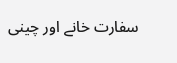سفارت خانے اور چینی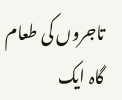تاجروں کی طعام گاہ ایک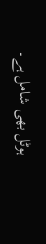ہوٹل بھی شامل ہے۔